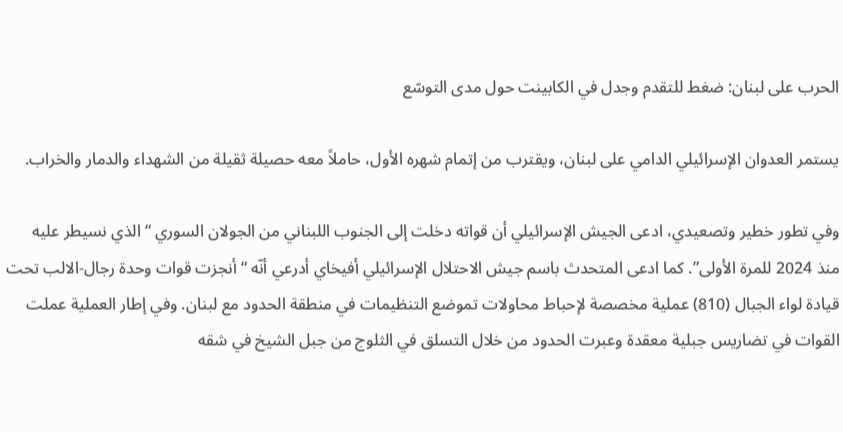الحرب على لبنان: ضغط للتقدم وجدل في الكابينت حول مدى التوسّع

يستمر العدوان الإسرائيلي الدامي على لبنان، ويقترب من إتمام شهره الأول، حاملاً معه حصيلة ثقيلة من الشهداء والدمار والخراب.

وفي تطور خطير وتصعيدي، ادعى الجيش الإسرائيلي أن قواته دخلت إلى الجنوب اللبناني من الجولان السوري “الذي نسيطر عليه منذ 2024 للمرة الأولى”. كما ادعى المتحدث باسم جيش الاحتلال الإسرائيلي أفيخاي أدرعي أنّه “أنجزت قوات وحدة رجال-الالب تحت قيادة لواء الجبال (810) عملية مخصصة لإحباط محاولات تموضع التنظيمات في منطقة الحدود مع لبنان. وفي إطار العملية عملت القوات في تضاريس جبلية معقدة وعبرت الحدود من خلال التسلق في الثلوج من جبل الشيخ في شقه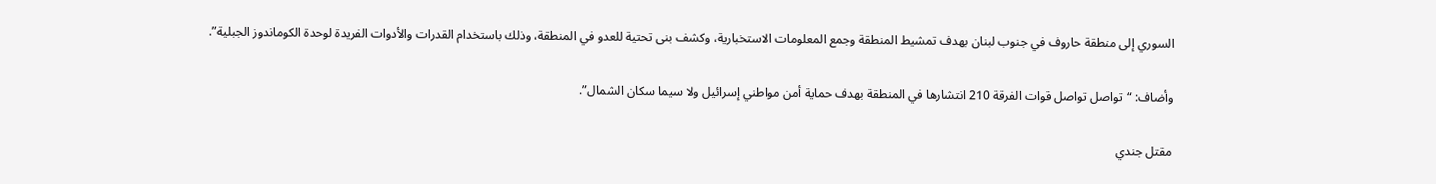السوري إلى منطقة حاروف في جنوب لبنان بهدف تمشيط المنطقة وجمع المعلومات الاستخبارية، وكشف بنى تحتية للعدو في المنطقة، وذلك باستخدام القدرات والأدوات الفريدة لوحدة الكوماندوز الجبلية”.

وأضاف: “تواصل تواصل قوات الفرقة 210 انتشارها في المنطقة بهدف حماية أمن مواطني إسرائيل ولا سيما سكان الشمال”.

مقتل جندي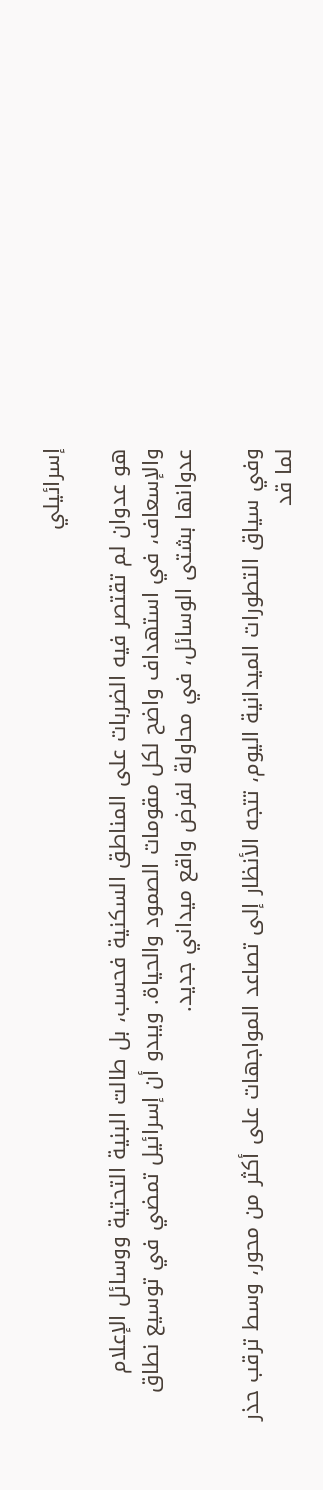إسرائيلي

هو عدوان لم تقتصر فيه الضربات على المناطق السكنية فحسب، بل طالت البنية التحتية ووسائل الإعلام والإسعاف، في استهداف واضح لكل مقومات الصمود والحياة. ويبدو أن إسرائيل تمضي في توسيع نطاق عدوانها بشتى الوسائل، في محاولة لفرض واقع ميداني جديد.

وفي سياق التطورات الميدانية اليوم، تتجه الأنظار إلى تصاعد المواجهات على أكثر من محور، وسط ترقب حذر لما قد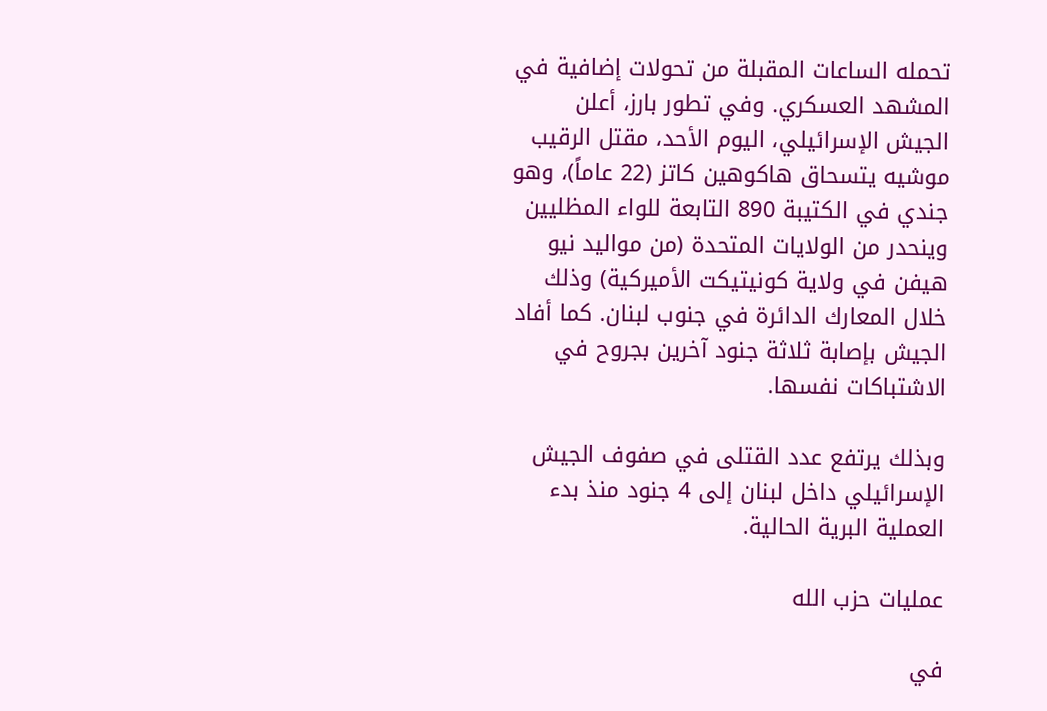تحمله الساعات المقبلة من تحولات إضافية في المشهد العسكري. وفي تطور بارز، أعلن الجيش الإسرائيلي، اليوم الأحد، مقتل الرقيب موشيه يتسحاق هاكوهين كاتز (22 عاماً)، وهو جندي في الكتيبة 890 التابعة للواء المظليين وينحدر من الولايات المتحدة (من مواليد نيو هيفن في ولاية كونيتيكت الأميركية) وذلك خلال المعارك الدائرة في جنوب لبنان. كما أفاد الجيش بإصابة ثلاثة جنود آخرين بجروح في الاشتباكات نفسها.

وبذلك يرتفع عدد القتلى في صفوف الجيش الإسرائيلي داخل لبنان إلى 4 جنود منذ بدء العملية البرية الحالية.

عمليات حزب الله

في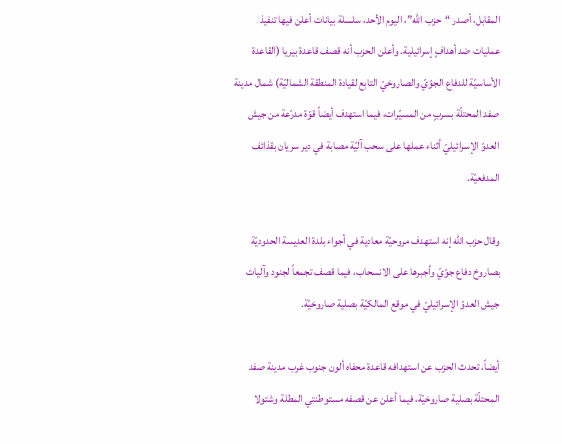المقابل، أصدر “حزب الله”، اليوم الأحد، سلسلة بيانات أعلن فيها تنفيذ عمليات ضد أهدافٍ إسرائيلية. وأعلن الحزب أنه قصف قاعدة بيريا (القاعدة الأساسيّة للدفاع الجوّيّ والصاروخيّ التابع لقيادة المنطقة الشماليّة) شمال مدينة صفد المحتلّة بسربٍ من المسيّرات، فيما استهدف أيضاً قوّة مدرّعة من جيش العدوّ الإسرائيليّ أثناء عملها على سحب آليّة مصابة في دير سريان بقذائف المدفعيّة.

وقال حزب الله إنه استهدف مروحيّة معادية في أجواء بلدة العديسة الحدوديّة بصاروخ دفاع جوّيّ وأجبرها على الانسحاب، فيما قصف تجمعاً لجنود وآليات جيش العدوّ الإسرائيليّ في موقع المالكيّة بصلية صاروخيّة.

أيضاً، تحدث الحزب عن استهدافه قاعدة محفاه ألون جنوب غرب مدينة صفد المحتلّة بصلية صاروخيّة، فيما أعلن عن قصفه مستوطنتي المطلة وشتولا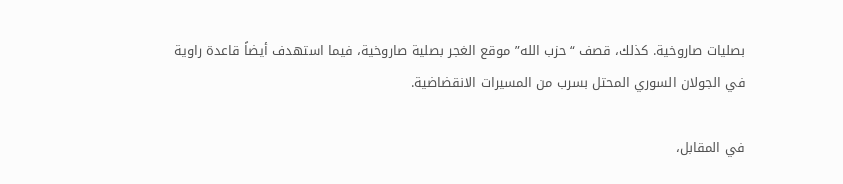بصليات صاروخية. كذلك، قصف “حزب الله” موقع الغجر بصلية صاروخية، فيما استهدف أيضاً قاعدة راوية في الجولان السوري المحتل بسرب من المسيرات الانقضاضية.

في المقابل،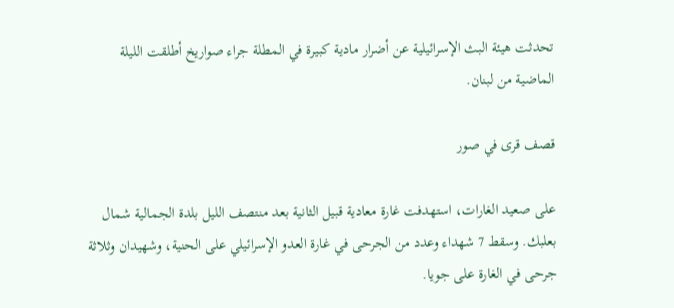تحدثت هيئة البث الإسرائيلية عن أضرار مادية كبيرة في المطلة جراء صواريخ أطلقت الليلة الماضية من لبنان.

قصف قرى في صور

على صعيد الغارات، استهدفت غارة معادية قبيل الثانية بعد منتصف الليل بلدة الجمالية شمال بعلبك. وسقط 7 شهداء وعدد من الجرحى في غارة العدو الإسرائيلي على الحنية، وشهيدان وثلاثة جرحى في الغارة على جويا.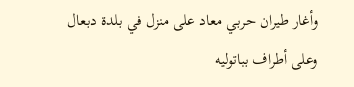وأغار طيران حربي معاد على منزل في بلدة دبعال وعلى أطراف بباتوليه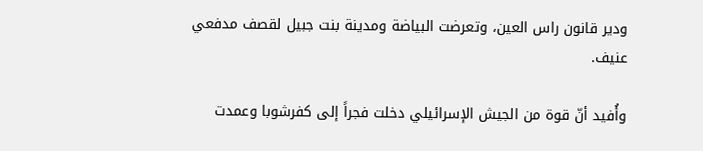ودير قانون راس العين، وتعرضت البياضة ومدينة بنت جبيل لقصف مدفعي عنيف.

وأُفيد أنّ قوة من الجيش الإسرائيلي دخلت فجراً إلى كفرشوبا وعمدت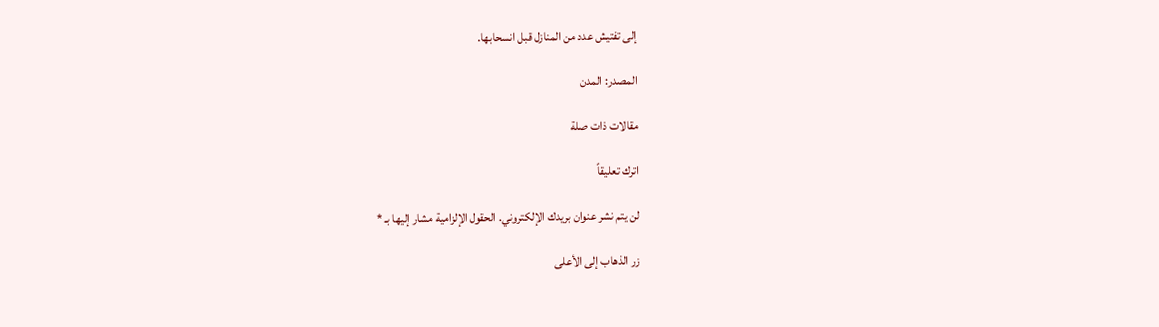إلى تفتيش عدد من المنازل قبل انسحابها.

المصدر: المدن

مقالات ذات صلة

اترك تعليقاً

لن يتم نشر عنوان بريدك الإلكتروني. الحقول الإلزامية مشار إليها بـ *

زر الذهاب إلى الأعلى